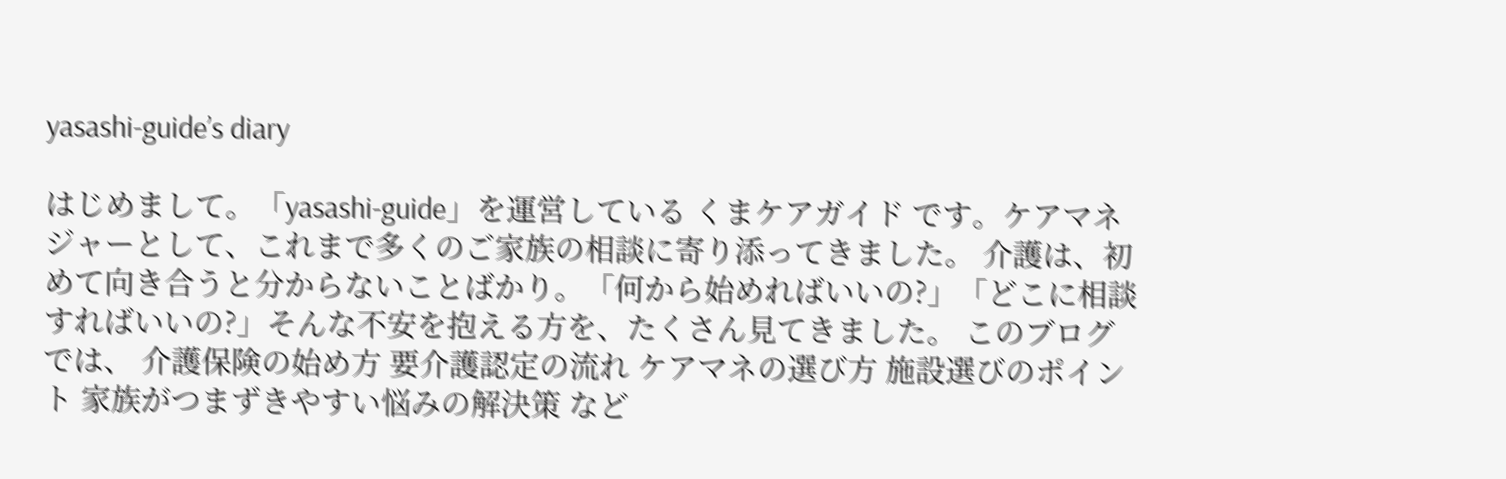yasashi-guide’s diary

はじめまして。「yasashi-guide」を運営している くまケアガイド です。ケアマネジャーとして、これまで多くのご家族の相談に寄り添ってきました。 介護は、初めて向き合うと分からないことばかり。「何から始めればいいの?」「どこに相談すればいいの?」そんな不安を抱える方を、たくさん見てきました。 このブログでは、 介護保険の始め方 要介護認定の流れ ケアマネの選び方 施設選びのポイント 家族がつまずきやすい悩みの解決策 など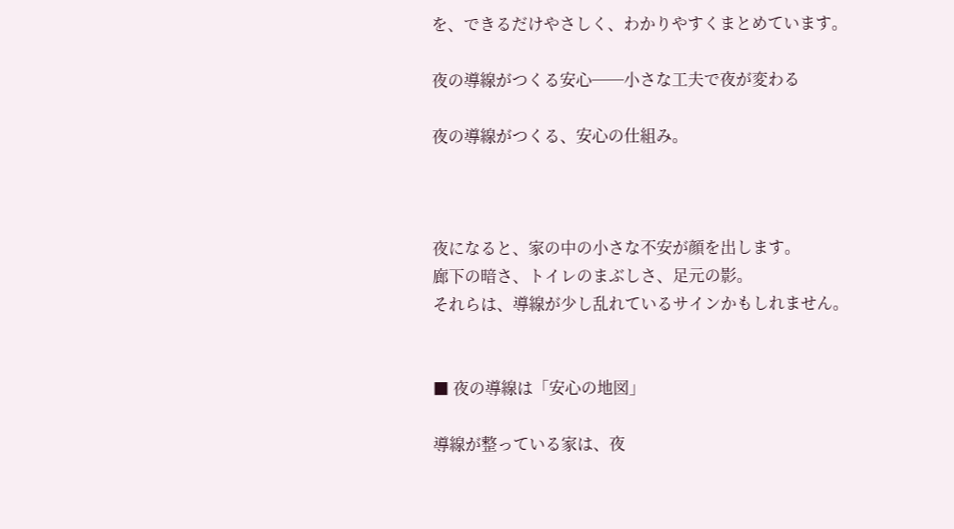を、できるだけやさしく、わかりやすくまとめています。

夜の導線がつくる安心──小さな工夫で夜が変わる

夜の導線がつくる、安心の仕組み。



夜になると、家の中の小さな不安が顔を出します。
廊下の暗さ、トイレのまぶしさ、足元の影。
それらは、導線が少し乱れているサインかもしれません。


■ 夜の導線は「安心の地図」

導線が整っている家は、夜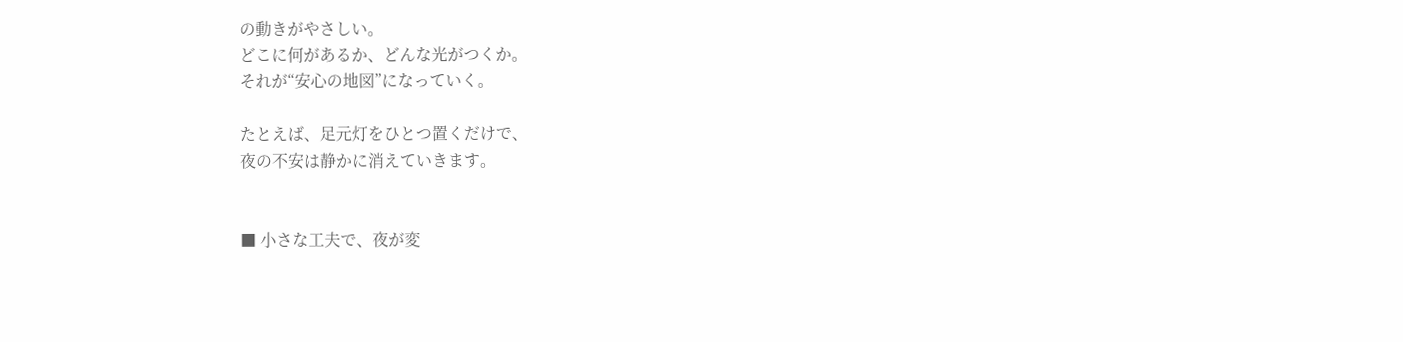の動きがやさしい。
どこに何があるか、どんな光がつくか。
それが“安心の地図”になっていく。

たとえば、足元灯をひとつ置くだけで、
夜の不安は静かに消えていきます。


■ 小さな工夫で、夜が変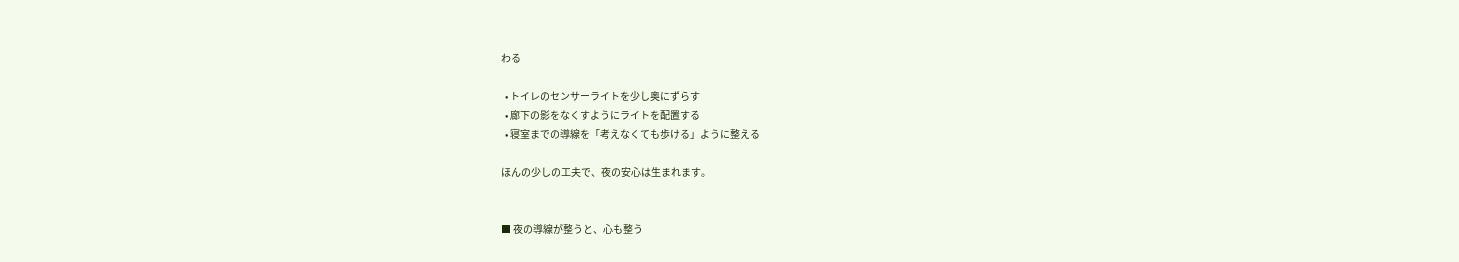わる

  • トイレのセンサーライトを少し奥にずらす
  • 廊下の影をなくすようにライトを配置する
  • 寝室までの導線を「考えなくても歩ける」ように整える

ほんの少しの工夫で、夜の安心は生まれます。


■ 夜の導線が整うと、心も整う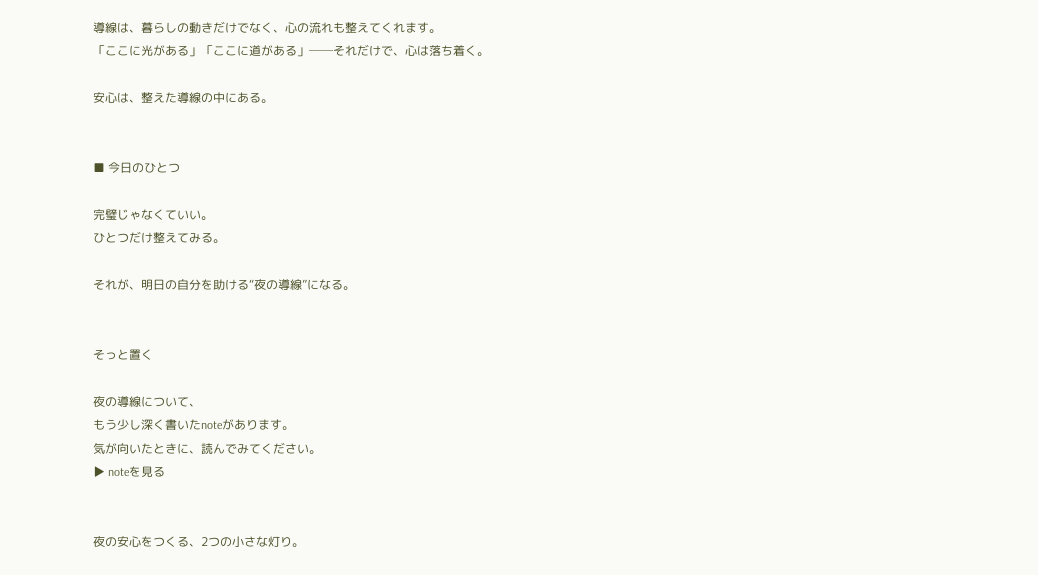導線は、暮らしの動きだけでなく、心の流れも整えてくれます。
「ここに光がある」「ここに道がある」──それだけで、心は落ち着く。

安心は、整えた導線の中にある。


■ 今日のひとつ

完璧じゃなくていい。
ひとつだけ整えてみる。

それが、明日の自分を助ける“夜の導線”になる。


そっと置く

夜の導線について、
もう少し深く書いたnoteがあります。
気が向いたときに、読んでみてください。
▶ noteを見る


夜の安心をつくる、2つの小さな灯り。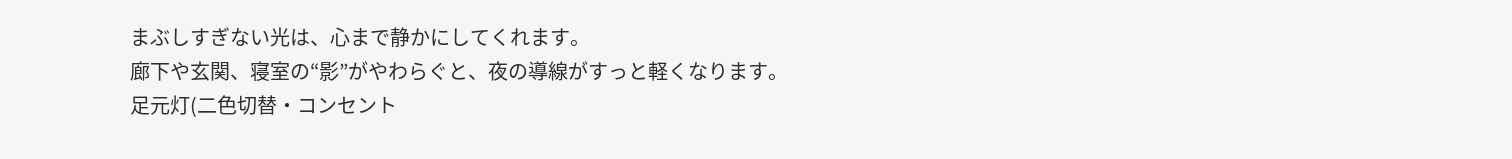まぶしすぎない光は、心まで静かにしてくれます。
廊下や玄関、寝室の“影”がやわらぐと、夜の導線がすっと軽くなります。
足元灯(二色切替・コンセント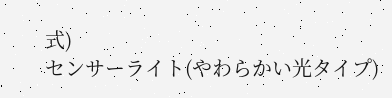式)
センサーライト(やわらかい光タイプ)